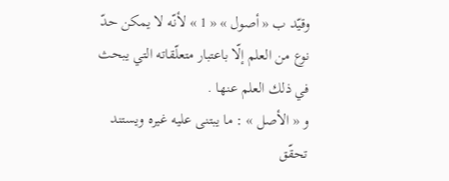وقيّد ب « أصول » « 1 » لأنّه لا يمكن حدّ نوع من العلم إلّا باعتبار متعلّقاته التي يبحث في ذلك العلم عنها .
و « الأصل » : ما يبتنى عليه غيره ويستند تحقّق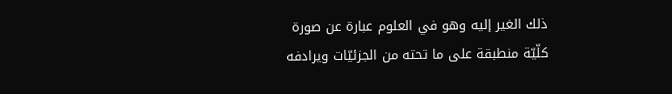ذلك الغير إليه وهو في العلوم عبارة عن صورة كلّيّة منطبقة على ما تحته من الجزئيّات ويرادفه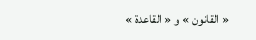« القانون » و « القاعدة »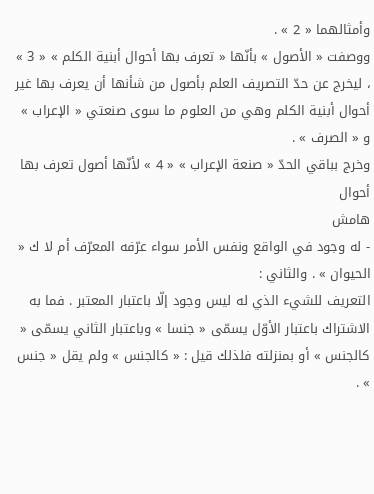وأمثالهما « 2 » .
ووصفت « الأصول » بأنّها « تعرف بها أحوال أبنية الكلم » « 3 » ، ليخرج عن حدّ التصريف العلم بأصول من شأنها أن يعرف بها غير أحوال أبنية الكلم وهي من العلوم ما سوى صنعتي « الإعراب » و « الصرف » .
وخرج بباقي الحدّ « صنعة الإعراب » « 4 » لأنّها أصول تعرف بها أحوال
هامش
- له وجود في الواقع ونفس الأمر سواء عرّفه المعرّف أم لا ك « الحيوان » . والثاني :
التعريف للشيء الذي له ليس وجود إلّا باعتبار المعتبر . فما به الاشتراك باعتبار الأوّل يسمّى « جنسا » وباعتبار الثاني يسمّى « كالجنس » أو بمنزلته فلذلك قيل : « كالجنس » ولم يقل « جنس » .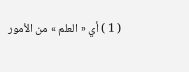( 1 ) أي « العلم » من الأمور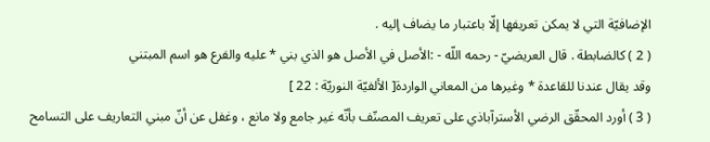الإضافيّة التي لا يمكن تعريفها إلّا باعتبار ما يضاف إليه .
( 2 ) كالضابطة . قال العريضيّ - رحمه اللّه - :الأصل في الأصل هو الذي بني * عليه والفرع هو اسم المبتني
وقد يقال عندنا للقاعدة * وغيرها من المعاني الواردة[ الألفيّة النوريّة : 22 ]
( 3 ) أورد المحقّق الرضي الأسترآباذي على تعريف المصنّف بأنّه غير جامع ولا مانع ، وغفل عن أنّ مبني التعاريف على التسامح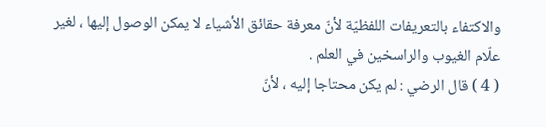والاكتفاء بالتعريفات اللفظيّة لأنّ معرفة حقائق الأشياء لا يمكن الوصول إليها ، لغير علّام الغيوب والراسخين في العلم .
( 4 ) قال الرضي : لم يكن محتاجا إليه ، لأنّ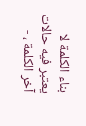بناء الكلمة لا يعتبر فيه حالات آخر الكلمة ، -